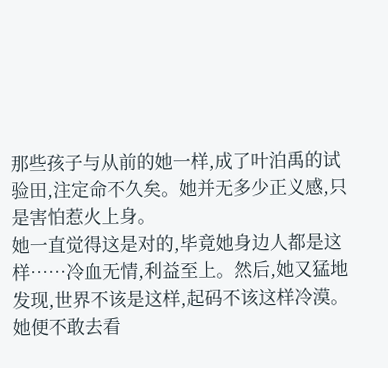那些孩子与从前的她一样,成了叶泊禹的试验田,注定命不久矣。她并无多少正义感,只是害怕惹火上身。
她一直觉得这是对的,毕竟她身边人都是这样……冷血无情,利益至上。然后,她又猛地发现,世界不该是这样,起码不该这样冷漠。
她便不敢去看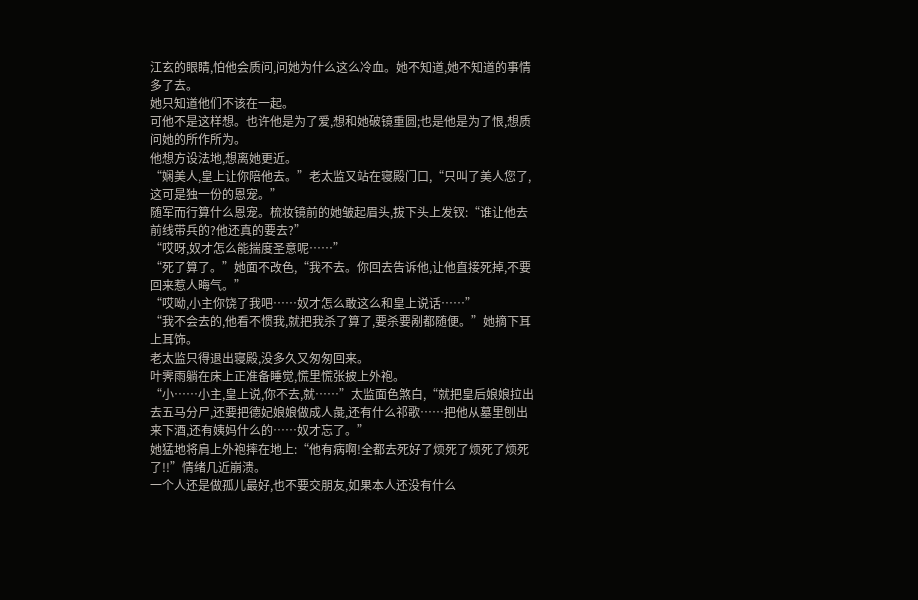江玄的眼睛,怕他会质问,问她为什么这么冷血。她不知道,她不知道的事情多了去。
她只知道他们不该在一起。
可他不是这样想。也许他是为了爱,想和她破镜重圆;也是他是为了恨,想质问她的所作所为。
他想方设法地,想离她更近。
“娴美人,皇上让你陪他去。”老太监又站在寝殿门口,“只叫了美人您了,这可是独一份的恩宠。”
随军而行算什么恩宠。梳妆镜前的她皱起眉头,拔下头上发钗:“谁让他去前线带兵的?他还真的要去?”
“哎呀,奴才怎么能揣度圣意呢……”
“死了算了。”她面不改色,“我不去。你回去告诉他,让他直接死掉,不要回来惹人晦气。”
“哎呦,小主你饶了我吧……奴才怎么敢这么和皇上说话……”
“我不会去的,他看不惯我,就把我杀了算了,要杀要剐都随便。”她摘下耳上耳饰。
老太监只得退出寝殿,没多久又匆匆回来。
叶霁雨躺在床上正准备睡觉,慌里慌张披上外袍。
“小……小主,皇上说,你不去,就……”太监面色煞白,“就把皇后娘娘拉出去五马分尸,还要把德妃娘娘做成人彘,还有什么祁歌……把他从墓里刨出来下酒,还有姨妈什么的……奴才忘了。”
她猛地将肩上外袍摔在地上:“他有病啊!全都去死好了烦死了烦死了烦死了!!”情绪几近崩溃。
一个人还是做孤儿最好,也不要交朋友,如果本人还没有什么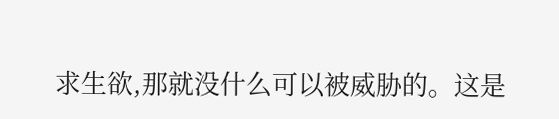求生欲,那就没什么可以被威胁的。这是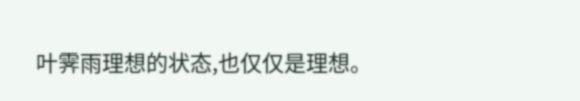叶霁雨理想的状态,也仅仅是理想。